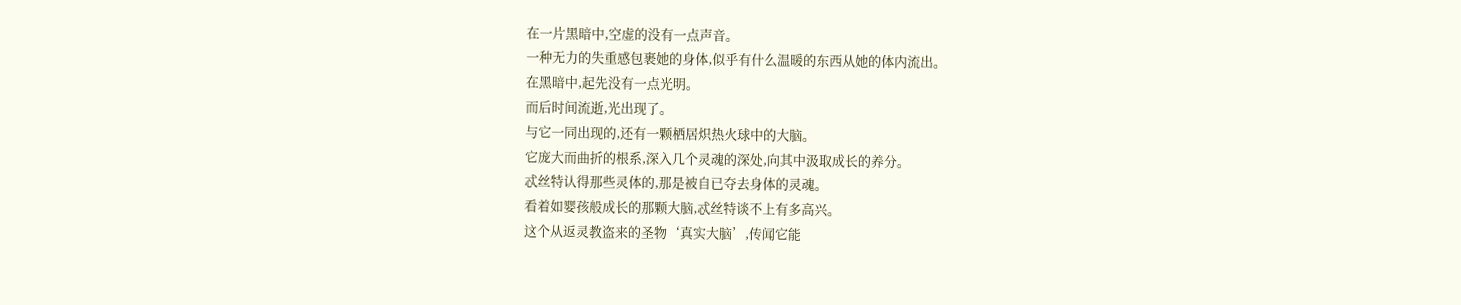在一片黑暗中,空虚的没有一点声音。
一种无力的失重感包裹她的身体,似乎有什么温暖的东西从她的体内流出。
在黑暗中,起先没有一点光明。
而后时间流逝,光出现了。
与它一同出现的,还有一颗栖居炽热火球中的大脑。
它庞大而曲折的根系,深入几个灵魂的深处,向其中汲取成长的养分。
忒丝特认得那些灵体的,那是被自已夺去身体的灵魂。
看着如婴孩般成长的那颗大脑,忒丝特谈不上有多高兴。
这个从返灵教盗来的圣物‘真实大脑’,传闻它能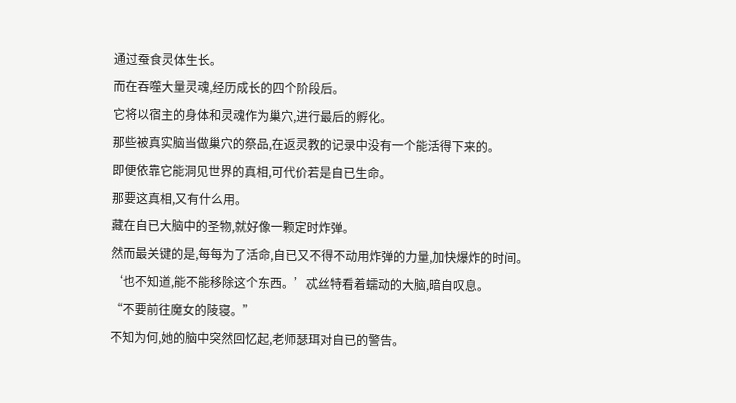通过蚕食灵体生长。
而在吞噬大量灵魂,经历成长的四个阶段后。
它将以宿主的身体和灵魂作为巢穴,进行最后的孵化。
那些被真实脑当做巢穴的祭品,在返灵教的记录中没有一个能活得下来的。
即便依靠它能洞见世界的真相,可代价若是自已生命。
那要这真相,又有什么用。
藏在自已大脑中的圣物,就好像一颗定时炸弹。
然而最关键的是,每每为了活命,自已又不得不动用炸弹的力量,加快爆炸的时间。
‘也不知道,能不能移除这个东西。’忒丝特看着蠕动的大脑,暗自叹息。
“不要前往魔女的陵寝。”
不知为何,她的脑中突然回忆起,老师瑟珥对自已的警告。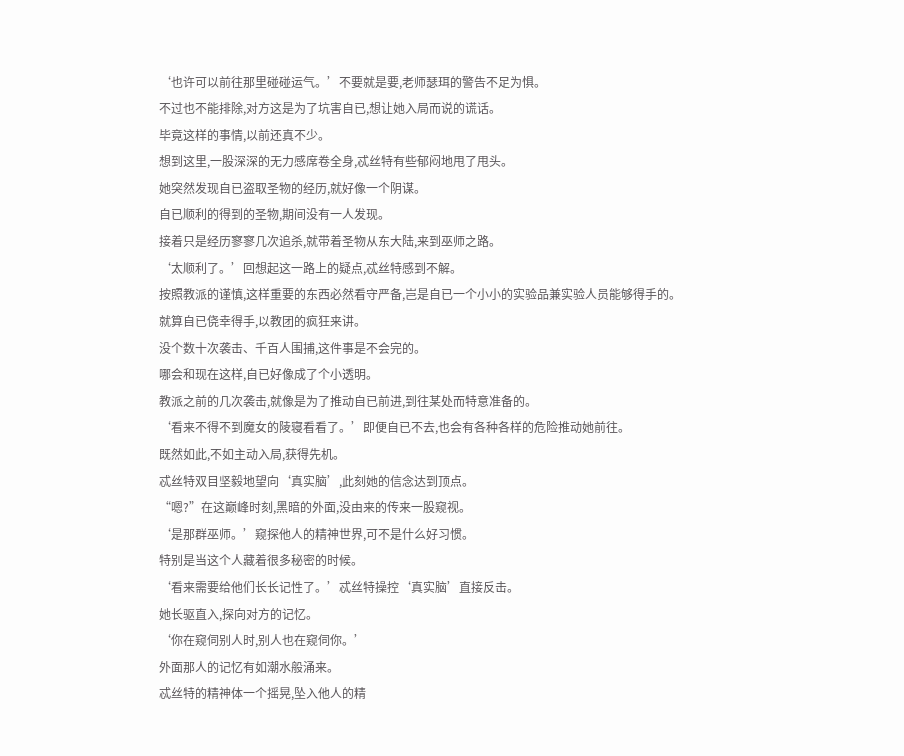‘也许可以前往那里碰碰运气。’不要就是要,老师瑟珥的警告不足为惧。
不过也不能排除,对方这是为了坑害自已,想让她入局而说的谎话。
毕竟这样的事情,以前还真不少。
想到这里,一股深深的无力感席卷全身,忒丝特有些郁闷地甩了甩头。
她突然发现自已盗取圣物的经历,就好像一个阴谋。
自已顺利的得到的圣物,期间没有一人发现。
接着只是经历寥寥几次追杀,就带着圣物从东大陆,来到巫师之路。
‘太顺利了。’回想起这一路上的疑点,忒丝特感到不解。
按照教派的谨慎,这样重要的东西必然看守严备,岂是自已一个小小的实验品兼实验人员能够得手的。
就算自已侥幸得手,以教团的疯狂来讲。
没个数十次袭击、千百人围捕,这件事是不会完的。
哪会和现在这样,自已好像成了个小透明。
教派之前的几次袭击,就像是为了推动自已前进,到往某处而特意准备的。
‘看来不得不到魔女的陵寝看看了。’即便自已不去,也会有各种各样的危险推动她前往。
既然如此,不如主动入局,获得先机。
忒丝特双目坚毅地望向‘真实脑’,此刻她的信念达到顶点。
“嗯?”在这巅峰时刻,黑暗的外面,没由来的传来一股窥视。
‘是那群巫师。’窥探他人的精神世界,可不是什么好习惯。
特别是当这个人藏着很多秘密的时候。
‘看来需要给他们长长记性了。’忒丝特操控‘真实脑’直接反击。
她长驱直入,探向对方的记忆。
‘你在窥伺别人时,别人也在窥伺你。’
外面那人的记忆有如潮水般涌来。
忒丝特的精神体一个摇晃,坠入他人的精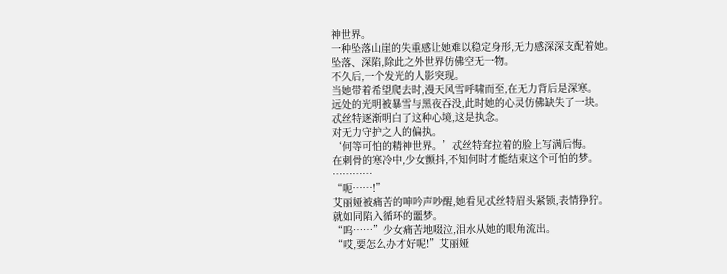神世界。
一种坠落山崖的失重感让她难以稳定身形,无力感深深支配着她。
坠落、深陷,除此之外世界仿佛空无一物。
不久后,一个发光的人影突现。
当她带着希望爬去时,漫天风雪呼啸而至,在无力背后是深寒。
远处的光明被暴雪与黑夜吞没,此时她的心灵仿佛缺失了一块。
忒丝特逐渐明白了这种心境,这是执念。
对无力守护之人的偏执。
‘何等可怕的精神世界。’忒丝特耷拉着的脸上写满后悔。
在刺骨的寒冷中,少女颤抖,不知何时才能结束这个可怕的梦。
…………
“呃……!”
艾丽娅被痛苦的呻吟声吵醒,她看见忒丝特眉头紧锁,表情狰狞。
就如同陷入循环的噩梦。
“呜……”少女痛苦地啜泣,泪水从她的眼角流出。
“哎,要怎么办才好呢!”艾丽娅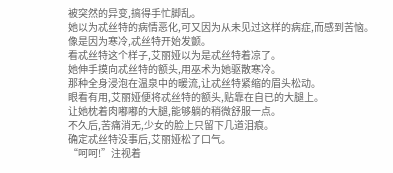被突然的异变,搞得手忙脚乱。
她以为忒丝特的病情恶化,可又因为从未见过这样的病症,而感到苦恼。
像是因为寒冷,忒丝特开始发颤。
看忒丝特这个样子,艾丽娅以为是忒丝特着凉了。
她伸手摸向忒丝特的额头,用巫术为她驱散寒冷。
那种全身浸泡在温泉中的暖流,让忒丝特紧缩的眉头松动。
眼看有用,艾丽娅便将忒丝特的额头,贴靠在自已的大腿上。
让她枕着肉嘟嘟的大腿,能够躺的稍微舒服一点。
不久后,苦痛消无,少女的脸上只留下几道泪痕。
确定忒丝特没事后,艾丽娅松了口气。
“呵呵!”注视着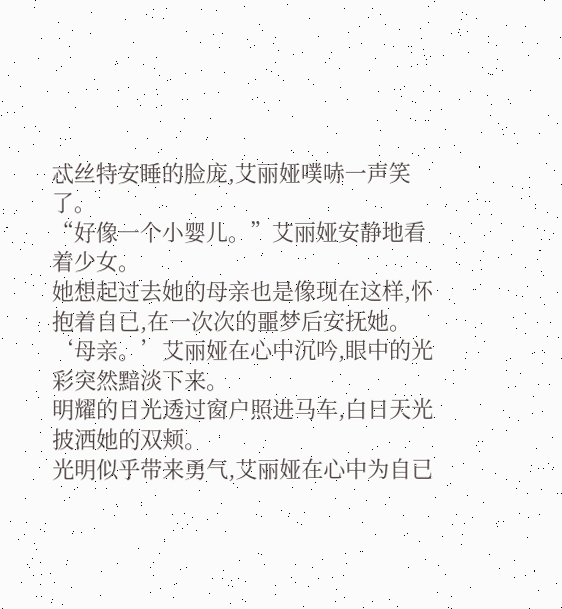忒丝特安睡的脸庞,艾丽娅噗哧一声笑了。
“好像一个小婴儿。”艾丽娅安静地看着少女。
她想起过去她的母亲也是像现在这样,怀抱着自已,在一次次的噩梦后安抚她。
‘母亲。’艾丽娅在心中沉吟,眼中的光彩突然黯淡下来。
明耀的日光透过窗户照进马车,白日天光披洒她的双颊。
光明似乎带来勇气,艾丽娅在心中为自已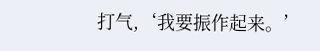打气,‘我要振作起来。’